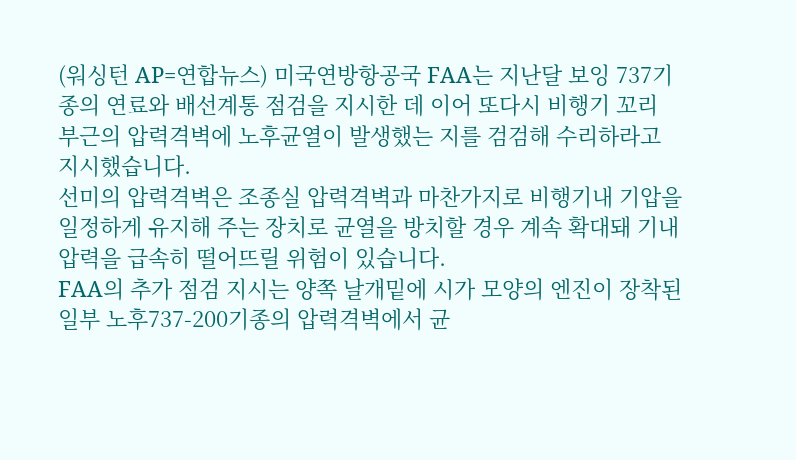(워싱턴 AP=연합뉴스) 미국연방항공국 FAA는 지난달 보잉 737기종의 연료와 배선계통 점검을 지시한 데 이어 또다시 비행기 꼬리 부근의 압력격벽에 노후균열이 발생했는 지를 검검해 수리하라고 지시했습니다.
선미의 압력격벽은 조종실 압력격벽과 마찬가지로 비행기내 기압을 일정하게 유지해 주는 장치로 균열을 방치할 경우 계속 확대돼 기내 압력을 급속히 떨어뜨릴 위험이 있습니다.
FAA의 추가 점검 지시는 양쪽 날개밑에 시가 모양의 엔진이 장착된 일부 노후737-200기종의 압력격벽에서 균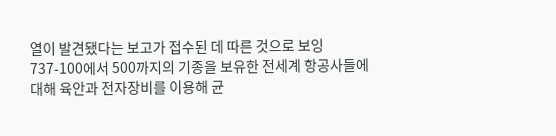열이 발견됐다는 보고가 접수된 데 따른 것으로 보잉737-100에서 500까지의 기종을 보유한 전세계 항공사들에 대해 육안과 전자장비를 이용해 균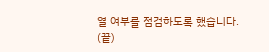열 여부를 점검하도록 했습니다.
(끝)